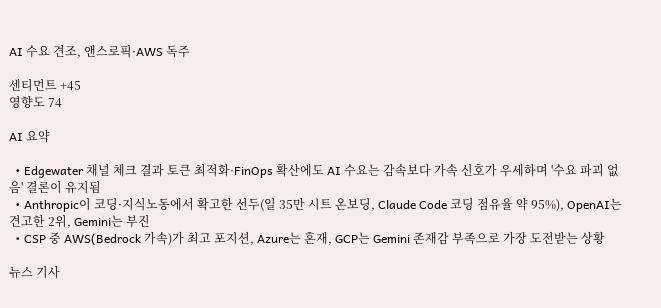AI 수요 견조, 앤스로픽·AWS 독주

센티먼트 +45
영향도 74

AI 요약

  • Edgewater 채널 체크 결과 토큰 최적화·FinOps 확산에도 AI 수요는 감속보다 가속 신호가 우세하며 '수요 파괴 없음' 결론이 유지됨
  • Anthropic이 코딩·지식노동에서 확고한 선두(일 35만 시트 온보딩, Claude Code 코딩 점유율 약 95%), OpenAI는 견고한 2위, Gemini는 부진
  • CSP 중 AWS(Bedrock 가속)가 최고 포지션, Azure는 혼재, GCP는 Gemini 존재감 부족으로 가장 도전받는 상황

뉴스 기사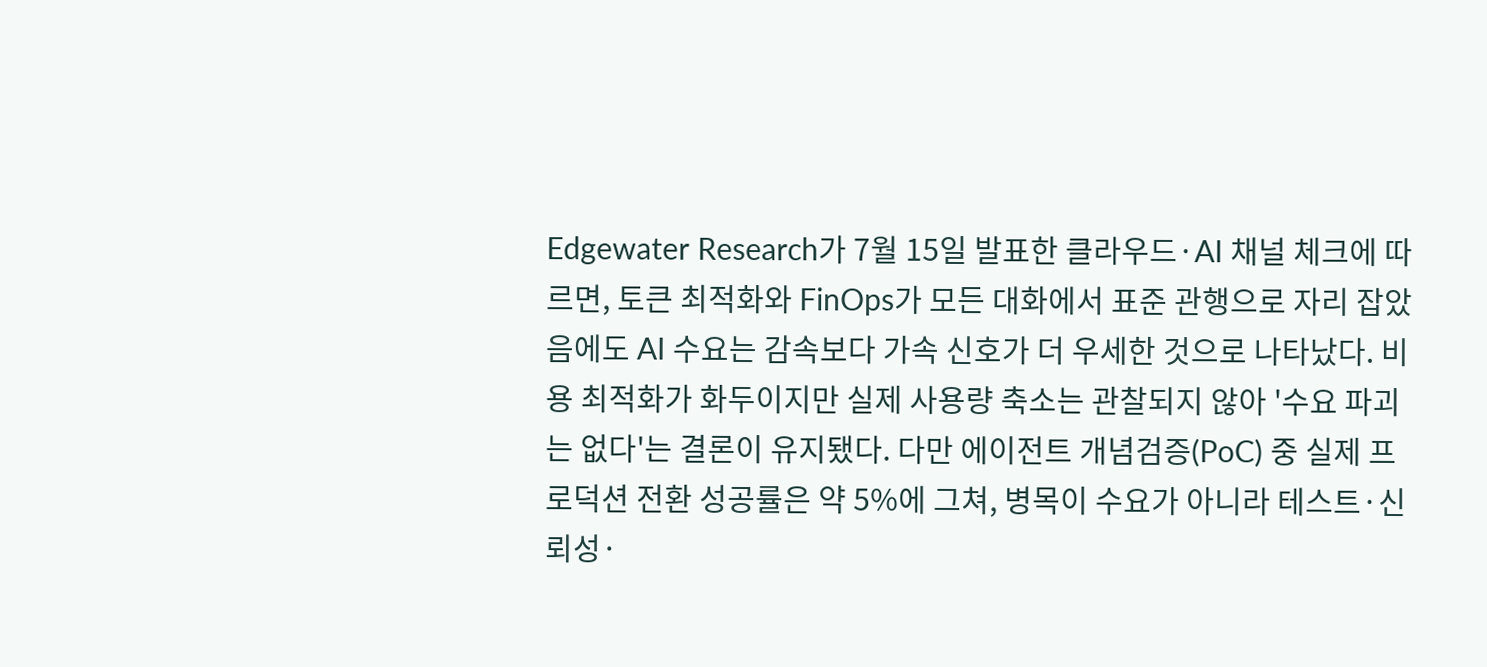Edgewater Research가 7월 15일 발표한 클라우드·AI 채널 체크에 따르면, 토큰 최적화와 FinOps가 모든 대화에서 표준 관행으로 자리 잡았음에도 AI 수요는 감속보다 가속 신호가 더 우세한 것으로 나타났다. 비용 최적화가 화두이지만 실제 사용량 축소는 관찰되지 않아 '수요 파괴는 없다'는 결론이 유지됐다. 다만 에이전트 개념검증(PoC) 중 실제 프로덕션 전환 성공률은 약 5%에 그쳐, 병목이 수요가 아니라 테스트·신뢰성·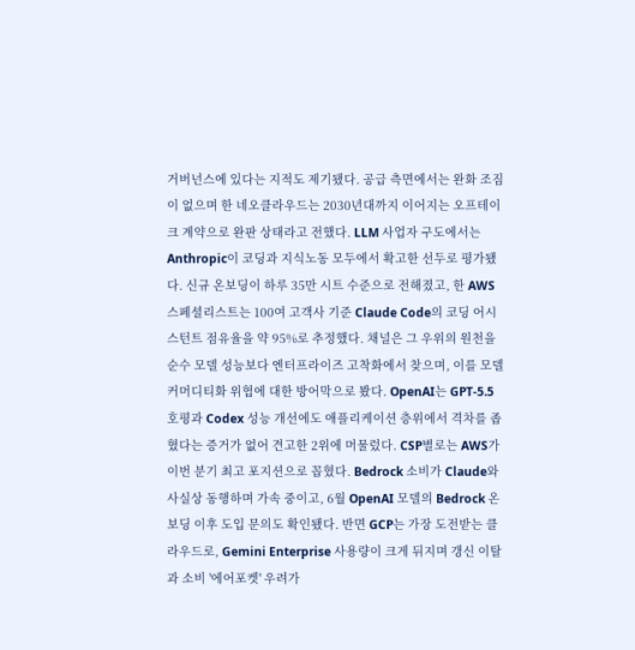거버넌스에 있다는 지적도 제기됐다. 공급 측면에서는 완화 조짐이 없으며 한 네오클라우드는 2030년대까지 이어지는 오프테이크 계약으로 완판 상태라고 전했다. LLM 사업자 구도에서는 Anthropic이 코딩과 지식노동 모두에서 확고한 선두로 평가됐다. 신규 온보딩이 하루 35만 시트 수준으로 전해졌고, 한 AWS 스페셜리스트는 100여 고객사 기준 Claude Code의 코딩 어시스턴트 점유율을 약 95%로 추정했다. 채널은 그 우위의 원천을 순수 모델 성능보다 엔터프라이즈 고착화에서 찾으며, 이를 모델 커머디티화 위협에 대한 방어막으로 봤다. OpenAI는 GPT-5.5 호평과 Codex 성능 개선에도 애플리케이션 층위에서 격차를 좁혔다는 증거가 없어 견고한 2위에 머물렀다. CSP별로는 AWS가 이번 분기 최고 포지션으로 꼽혔다. Bedrock 소비가 Claude와 사실상 동행하며 가속 중이고, 6월 OpenAI 모델의 Bedrock 온보딩 이후 도입 문의도 확인됐다. 반면 GCP는 가장 도전받는 클라우드로, Gemini Enterprise 사용량이 크게 뒤지며 갱신 이탈과 소비 '에어포켓' 우려가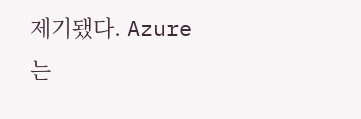제기됐다. Azure는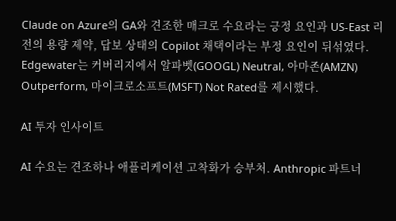Claude on Azure의 GA와 견조한 매크로 수요라는 긍정 요인과 US-East 리전의 용량 제약, 답보 상태의 Copilot 채택이라는 부정 요인이 뒤섞였다. Edgewater는 커버리지에서 알파벳(GOOGL) Neutral, 아마존(AMZN) Outperform, 마이크로소프트(MSFT) Not Rated를 제시했다.

AI 투자 인사이트

AI 수요는 견조하나 애플리케이션 고착화가 승부처. Anthropic 파트너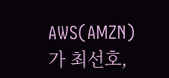AWS(AMZN)가 최선호,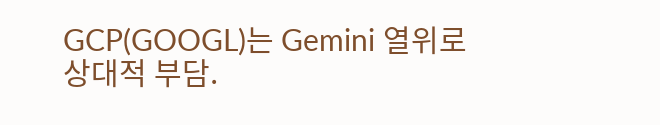GCP(GOOGL)는 Gemini 열위로 상대적 부담.